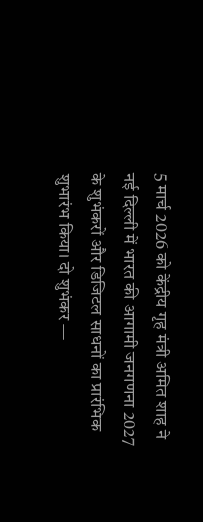5 मार्च 2026 को केंद्रीय गृह मंत्री अमित शाह ने नई दिल्ली में भारत की आगामी जनगणना 2027 के शुभंकरों और डिजिटल साधनों का प्रारंभिक शुभारंभ किया। दो शुभंकर —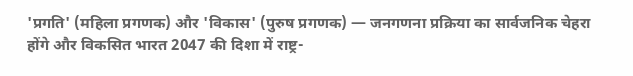'प्रगति' (महिला प्रगणक) और 'विकास' (पुरुष प्रगणक) — जनगणना प्रक्रिया का सार्वजनिक चेहरा होंगे और विकसित भारत 2047 की दिशा में राष्ट्र-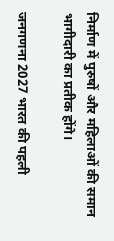निर्माण में पुरुषों और महिलाओं की समान भागीदारी का प्रतीक होंगे।

जनगणना 2027 भारत की पहली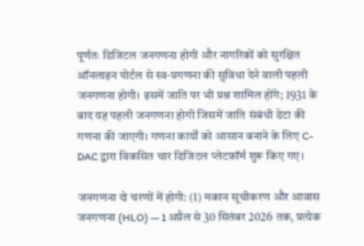पूर्णतः डिजिटल जनगणना होगी और नागरिकों को सुरक्षित ऑनलाइन पोर्टल से स्व-प्रगणना की सुविधा देने वाली पहली जनगणना होगी। इसमें जाति पर भी प्रश्न शामिल होंगे; 1931 के बाद यह पहली जनगणना होगी जिसमें जाति संबंधी डेटा की गणना की जाएगी। गणना कार्यों को आसान बनाने के लिए C-DAC द्वारा विकसित चार डिजिटल प्लेटफ़ॉर्म शुरू किए गए।

जनगणना दो चरणों में होगी: (1) मकान सूचीकरण और आवास जनगणना (HLO) — 1 अप्रैल से 30 सितंबर 2026 तक, प्रत्येक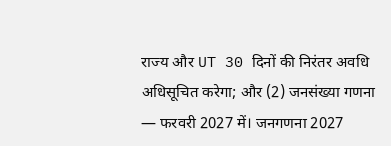राज्य और UT 30 दिनों की निरंतर अवधि अधिसूचित करेगा; और (2) जनसंख्या गणना — फरवरी 2027 में। जनगणना 2027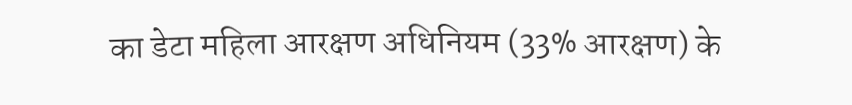का डेटा महिला आरक्षण अधिनियम (33% आरक्षण) के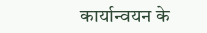कार्यान्वयन के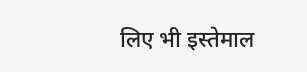लिए भी इस्तेमाल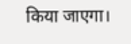किया जाएगा।